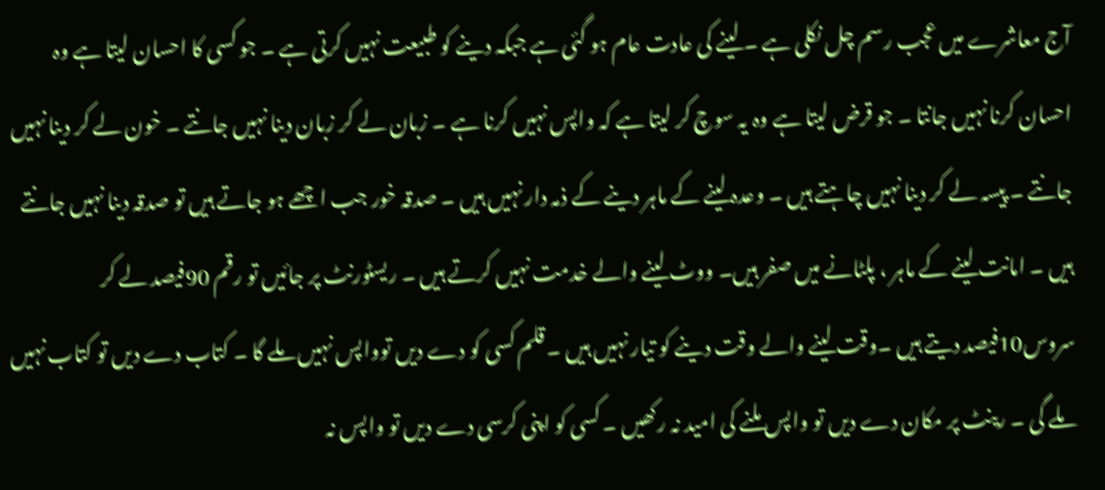آج معاشرے میں عجب رسم چل نکلی ہے ۔ لینے کی عادت عام ہو گئی ہے جبکہ دینے کو طبیعت نہیں کرتی ہے ۔ جو کسی کا احسان لیتا ہے وہ احسان کرنا نہیں جانتا ۔ جو قرض لیتا ہے وہ یہ سوچ کر لیتا ہے کہ واپس نہیں کرنا ہے ۔ زبان لے کر زبان دینا نہیں جانتے ۔ خون لے کر دینا نہیں جانتے ۔ پیسہ لے کر دینا نہیں چاہتے ہیں ۔ وعدہ لینے کے ماہر دینے کے ذمہ دار نہیں ہیں ۔ صدقہ خور جب اچھے ہو جاتے ہیں تو صدقہ دینا نہیں جانتے ہیں ۔ امانت لینے کے ماہر ، پلٹانے میں صفر ہیں۔ ووٹ لینے والے خدمت نہیں کرتے ہیں ۔ ریسٹورنٹ پر جائیں تو رقم 90فیصد لے کر سروس10فیصد دیتے ہیں ۔وقت لینے والے وقت دینے کو تیار نہیں ہیں ۔ قلم کسی کو دے دیں توواپس نہیں ملے گا ۔ کتاب دے دیں تو کتاب نہیں ملے گی ۔ رینٹ پر مکان دے دیں تو واپس ملنے کی امید نہ رکھیں ۔ کسی کو اپنی کرسی دے دیں تو واپس نہ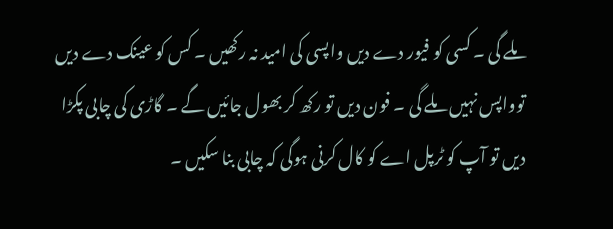ملے گی ۔ کسی کو فیور دے دیں واپسی کی امید نہ رکھیں ۔ کس کو عینک دے دیں توواپس نہیں ملے گی ۔ فون دیں تو رکھ کر بھول جائیں گے ۔ گاڑی کی چابی پکڑا دیں تو آپ کو ٹرپل اے کو کال کرنی ہوگی کہ چابی بنا سکیں ۔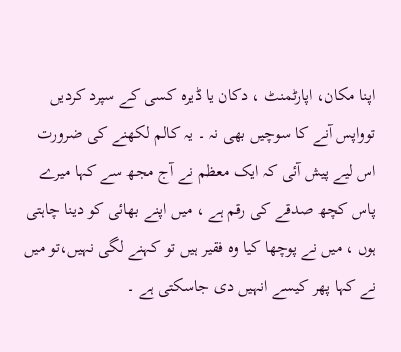اپنا مکان، اپارٹمنٹ ، دکان یا ڈیرہ کسی کے سپرد کردیں توواپس آنے کا سوچیں بھی نہ ۔ یہ کالم لکھنے کی ضرورت اس لیے پیش آئی کہ ایک معظم نے آج مجھ سے کہا میرے پاس کچھ صدقے کی رقم ہے ، میں اپنے بھائی کو دینا چاہتی ہوں ، میں نے پوچھا کیا وہ فقیر ہیں تو کہنے لگی نہیں،تو میں نے کہا پھر کیسے انہیں دی جاسکتی ہے ۔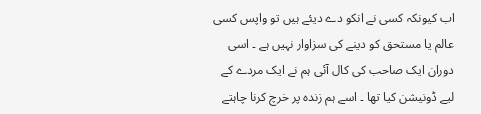اب کیونکہ کسی نے انکو دے دیئے ہیں تو واپس کسی عالم یا مستحق کو دینے کی سزاوار نہیں ہے ۔ اسی دوران ایک صاحب کی کال آئی ہم نے ایک مردے کے لیے ڈونیشن کیا تھا ۔ اسے ہم زندہ پر خرچ کرنا چاہتے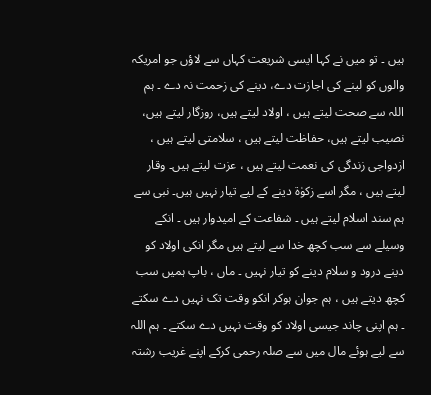ہیں ۔ تو میں نے کہا ایسی شریعت کہاں سے لاؤں جو امریکہ والوں کو لینے کی اجازت دے، دینے کی زحمت نہ دے ۔ ہم اللہ سے صحت لیتے ہیں ، اولاد لیتے ہیں، روزگار لیتے ہیں، نصیب لیتے ہیں، حفاظت لیتے ہیں ، سلامتی لیتے ہیں ، ازدواجی زندگی کی نعمت لیتے ہیں ، عزت لیتے ہیں۔ وقار لیتے ہیں ، مگر اسے زکوٰة دینے کے لیے تیار نہیں ہیں۔ نبی سے ہم سند اسلام لیتے ہیں ۔ شفاعت کے امیدوار ہیں ۔ انکے وسیلے سے سب کچھ خدا سے لیتے ہیں مگر انکی اولاد کو دینے درود و سلام دینے کو تیار نہیں ۔ ماں ، باپ ہمیں سب کچھ دیتے ہیں ، ہم جوان ہوکر انکو وقت تک نہیں دے سکتے ۔ ہم اپنی چاند جیسی اولاد کو وقت نہیں دے سکتے ۔ ہم اللہ سے لیے ہوئے مال میں سے صلہ رحمی کرکے اپنے غریب رشتہ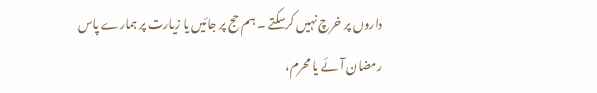داروں پر خرچ نہیں کرسکتے ۔ ہم حج پر جائیں یا زیارت پر ہمارے پاس رمضان آئے یا محرم،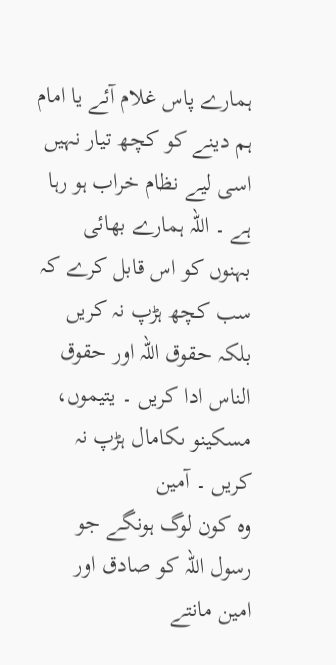ہمارے پاس غلام آئے یا امام ہم دینے کو کچھ تیار نہیں اسی لیے نظام خراب ہو رہا ہے ۔ اللہ ہمارے بھائی بہنوں کو اس قابل کرے کہ سب کچھ ہڑپ نہ کریں بلکہ حقوق اللہ اور حقوق الناس ادا کریں ۔ یتیموں، مسکینو ںکامال ہڑپ نہ کریں ۔ آمین
وہ کون لوگ ہونگے جو رسول اللہ کو صادق اور امین مانتے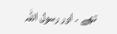تھے ۔ اور رسول اللہ